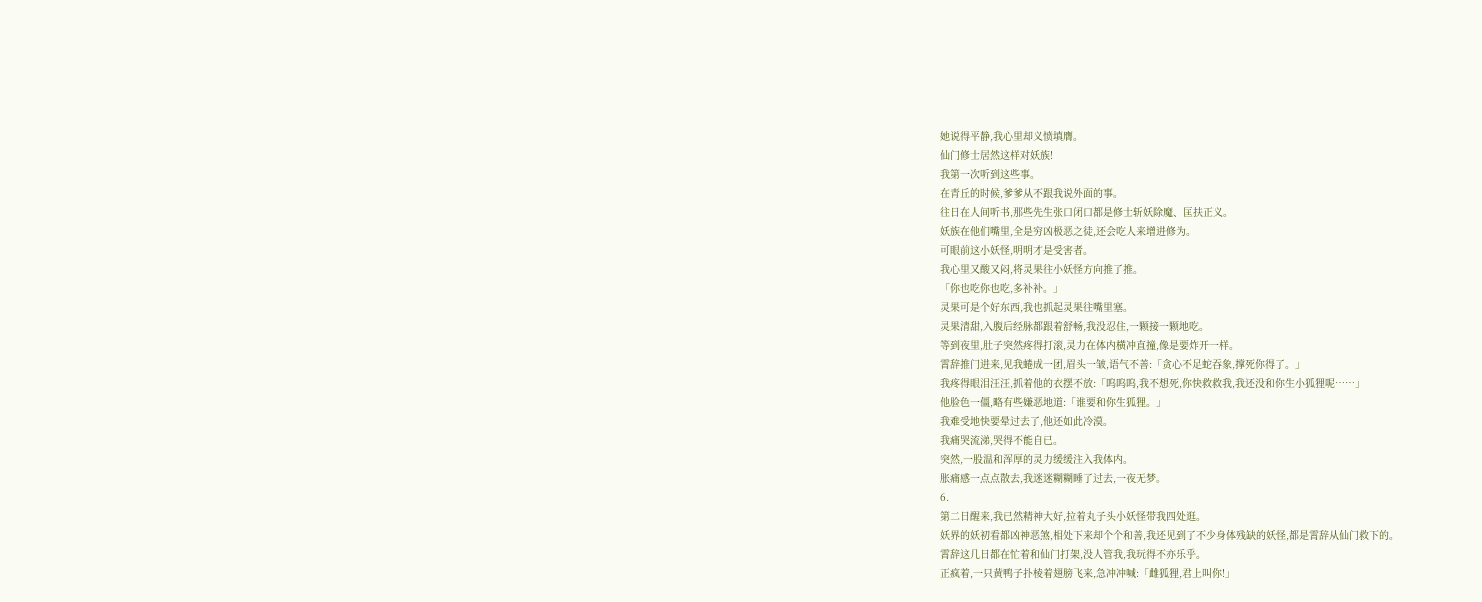她说得平静,我心里却义愤填膺。
仙门修士居然这样对妖族!
我第一次听到这些事。
在青丘的时候,爹爹从不跟我说外面的事。
往日在人间听书,那些先生张口闭口都是修士斩妖除魔、匡扶正义。
妖族在他们嘴里,全是穷凶极恶之徒,还会吃人来增进修为。
可眼前这小妖怪,明明才是受害者。
我心里又酸又闷,将灵果往小妖怪方向推了推。
「你也吃你也吃,多补补。」
灵果可是个好东西,我也抓起灵果往嘴里塞。
灵果清甜,入腹后经脉都跟着舒畅,我没忍住,一颗接一颗地吃。
等到夜里,肚子突然疼得打滚,灵力在体内横冲直撞,像是要炸开一样。
霄辞推门进来,见我蜷成一团,眉头一皱,语气不善:「贪心不足蛇吞象,撑死你得了。」
我疼得眼泪汪汪,抓着他的衣摆不放:「呜呜呜,我不想死,你快救救我,我还没和你生小狐狸呢……」
他脸色一僵,略有些嫌恶地道:「谁要和你生狐狸。」
我难受地快要晕过去了,他还如此冷漠。
我痛哭流涕,哭得不能自已。
突然,一股温和浑厚的灵力缓缓注入我体内。
胀痛感一点点散去,我迷迷糊糊睡了过去,一夜无梦。
6.
第二日醒来,我已然精神大好,拉着丸子头小妖怪带我四处逛。
妖界的妖初看都凶神恶煞,相处下来却个个和善,我还见到了不少身体残缺的妖怪,都是霄辞从仙门救下的。
霄辞这几日都在忙着和仙门打架,没人管我,我玩得不亦乐乎。
正疯着,一只黄鸭子扑棱着翅膀飞来,急冲冲喊:「雌狐狸,君上叫你!」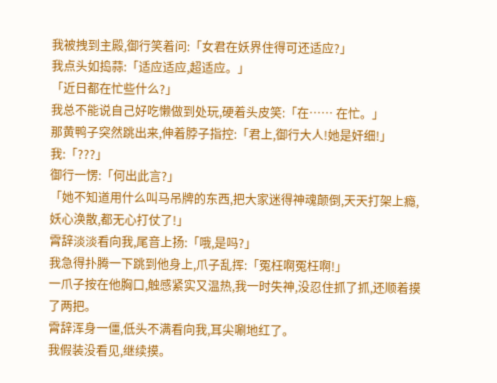我被拽到主殿,御行笑着问:「女君在妖界住得可还适应?」
我点头如捣蒜:「适应适应,超适应。」
「近日都在忙些什么?」
我总不能说自己好吃懒做到处玩,硬着头皮笑:「在…… 在忙。」
那黄鸭子突然跳出来,伸着脖子指控:「君上,御行大人!她是奸细!」
我:「???」
御行一愣:「何出此言?」
「她不知道用什么叫马吊牌的东西,把大家迷得神魂颠倒,天天打架上瘾,妖心涣散,都无心打仗了!」
霄辞淡淡看向我,尾音上扬:「哦,是吗?」
我急得扑腾一下跳到他身上,爪子乱挥:「冤枉啊冤枉啊!」
一爪子按在他胸口,触感紧实又温热,我一时失神,没忍住抓了抓,还顺着摸了两把。
霄辞浑身一僵,低头不满看向我,耳尖唰地红了。
我假装没看见,继续摸。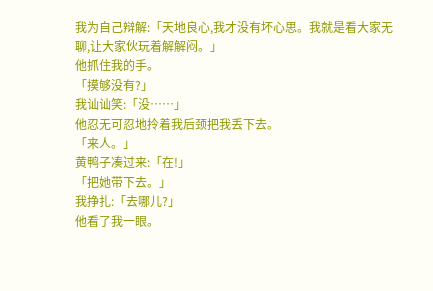我为自己辩解:「天地良心,我才没有坏心思。我就是看大家无聊,让大家伙玩着解解闷。」
他抓住我的手。
「摸够没有?」
我讪讪笑:「没……」
他忍无可忍地拎着我后颈把我丢下去。
「来人。」
黄鸭子凑过来:「在!」
「把她带下去。」
我挣扎:「去哪儿?」
他看了我一眼。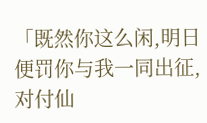「既然你这么闲,明日便罚你与我一同出征,对付仙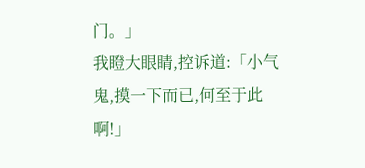门。」
我瞪大眼睛,控诉道:「小气鬼,摸一下而已,何至于此啊!」